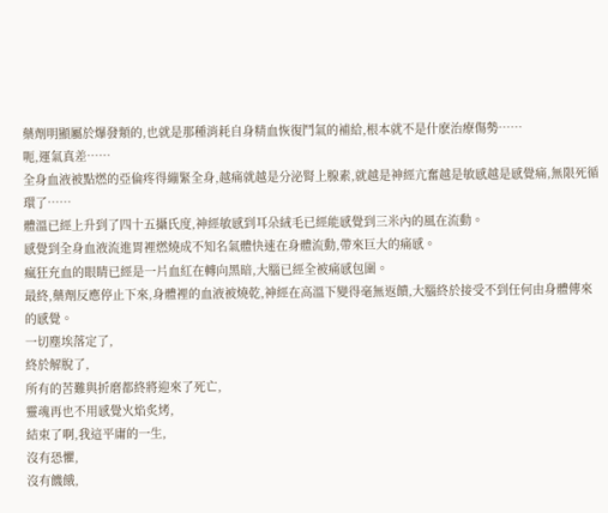藥劑明顯屬於爆發類的,也就是那種消耗自身精血恢復鬥氣的補給,根本就不是什麽治療傷勢……
呃,運氣真差……
全身血液被點燃的亞倫疼得繃緊全身,越痛就越是分泌腎上腺素,就越是神經亢奮越是敏感越是感覺痛,無限死循環了……
體溫已經上升到了四十五攝氏度,神經敏感到耳朵絨毛已經能感覺到三米內的風在流動。
感覺到全身血液流進胃裡燃燒成不知名氣體快速在身體流動,帶來巨大的痛感。
瘋狂充血的眼睛已經是一片血紅在轉向黑暗,大腦已經全被痛感包圍。
最終,藥劑反應停止下來,身體裡的血液被燒乾,神經在高溫下變得毫無返饋,大腦終於接受不到任何由身體傳來的感覺。
一切塵埃落定了,
終於解脫了,
所有的苦難與折磨都終將迎來了死亡,
靈魂再也不用感覺火焰炙烤,
結束了啊,我這平庸的一生,
沒有恐懼,
沒有饑餓,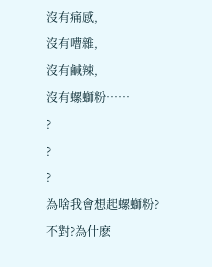沒有痛感,
沒有嘈雜,
沒有鹹辣,
沒有螺螄粉……
?
?
?
為啥我會想起螺螄粉?
不對?為什麽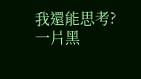我還能思考?
一片黑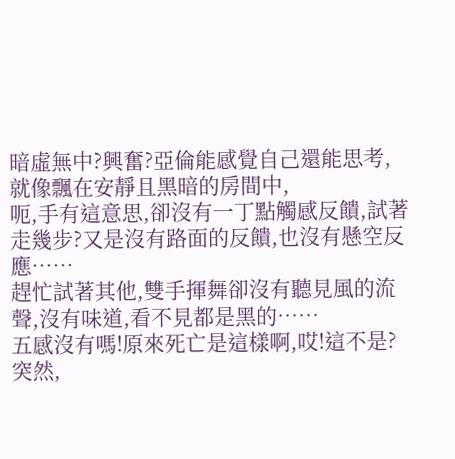暗虛無中?興奮?亞倫能感覺自己還能思考,就像飄在安靜且黑暗的房間中,
呃,手有這意思,卻沒有一丁點觸感反饋,試著走幾步?又是沒有路面的反饋,也沒有懸空反應……
趕忙試著其他,雙手揮舞卻沒有聽見風的流聲,沒有味道,看不見都是黑的……
五感沒有嗎!原來死亡是這樣啊,哎!這不是?
突然,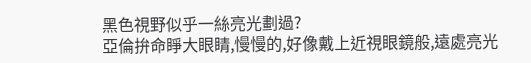黑色視野似乎一絲亮光劃過?
亞倫拚命睜大眼睛,慢慢的,好像戴上近視眼鏡般,遠處亮光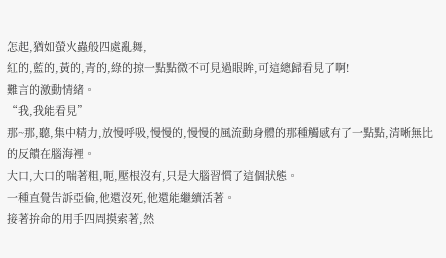怎起,猶如螢火蟲般四處亂舞,
紅的,藍的,黃的,青的,綠的掠一點點微不可見過眼眸,可這總歸看見了啊!
難言的激動情緒。
“我,我能看見”
那~那,聽,集中精力,放慢呼吸,慢慢的,慢慢的風流動身體的那種觸感有了一點點,清晰無比的反饋在腦海裡。
大口,大口的喘著粗,呃,壓根沒有,只是大腦習慣了這個狀態。
一種直覺告訴亞倫,他還沒死,他還能繼續活著。
接著拚命的用手四周摸索著,然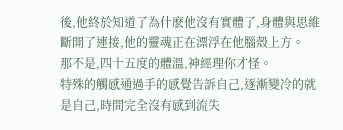後,他終於知道了為什麽他沒有實體了,身體與思維斷開了連接,他的靈魂正在漂浮在他腦殼上方。
那不是,四十五度的體溫,神經理你才怪。
特殊的觸感通過手的感覺告訴自己,逐漸變冷的就是自己,時間完全沒有感到流失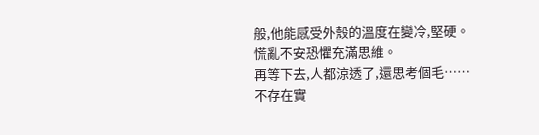般,他能感受外殼的溫度在變冷,堅硬。
慌亂不安恐懼充滿思維。
再等下去,人都涼透了,還思考個毛……
不存在實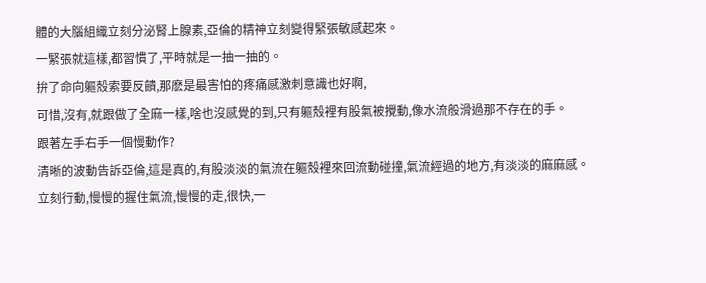體的大腦組織立刻分泌腎上腺素,亞倫的精神立刻變得緊張敏感起來。
一緊張就這樣,都習慣了,平時就是一抽一抽的。
拚了命向軀殼索要反饋,那麽是最害怕的疼痛感激刺意識也好啊,
可惜,沒有,就跟做了全麻一樣,啥也沒感覺的到,只有軀殼裡有股氣被攪動,像水流般滑過那不存在的手。
跟著左手右手一個慢動作?
清晰的波動告訴亞倫,這是真的,有股淡淡的氣流在軀殼裡來回流動碰撞,氣流經過的地方,有淡淡的麻麻感。
立刻行動,慢慢的握住氣流,慢慢的走,很快,一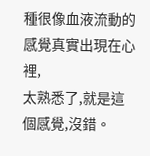種很像血液流動的感覺真實出現在心裡,
太熟悉了,就是這個感覺,沒錯。